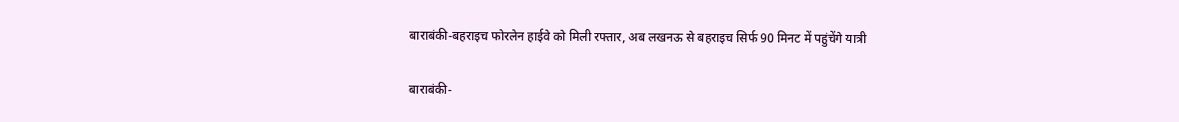बाराबंकी-बहराइच फोरलेन हाईवे को मिली रफ्तार, अब लखनऊ से बहराइच सिर्फ 90 मिनट में पहुंचेंगे यात्री

बाराबंकी-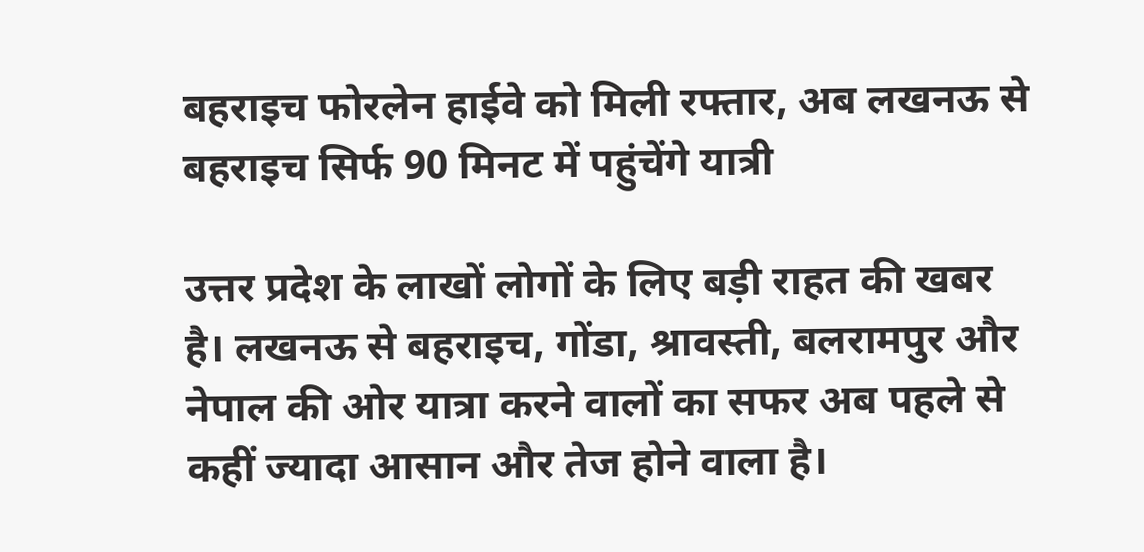बहराइच फोरलेन हाईवे को मिली रफ्तार, अब लखनऊ से बहराइच सिर्फ 90 मिनट में पहुंचेंगे यात्री

उत्तर प्रदेश के लाखों लोगों के लिए बड़ी राहत की खबर है। लखनऊ से बहराइच, गोंडा, श्रावस्ती, बलरामपुर और नेपाल की ओर यात्रा करने वालों का सफर अब पहले से कहीं ज्यादा आसान और तेज होने वाला है।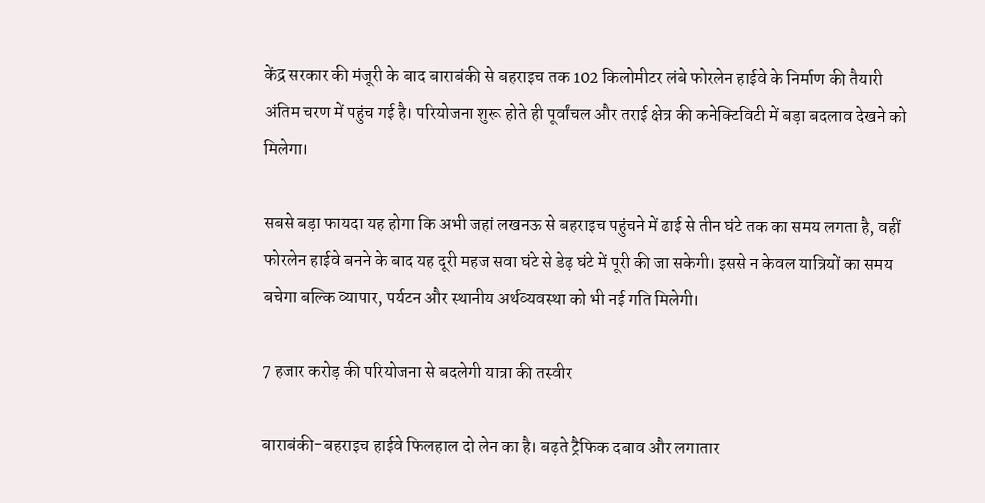केंद्र सरकार की मंजूरी के बाद बाराबंकी से बहराइच तक 102 किलोमीटर लंबे फोरलेन हाईवे के निर्माण की तैयारी अंतिम चरण में पहुंच गई है। परियोजना शुरू होते ही पूर्वांचल और तराई क्षेत्र की कनेक्टिविटी में बड़ा बदलाव देखने को मिलेगा।

सबसे बड़ा फायदा यह होगा कि अभी जहां लखनऊ से बहराइच पहुंचने में ढाई से तीन घंटे तक का समय लगता है, वहीं फोरलेन हाईवे बनने के बाद यह दूरी महज सवा घंटे से डेढ़ घंटे में पूरी की जा सकेगी। इससे न केवल यात्रियों का समय बचेगा बल्कि व्यापार, पर्यटन और स्थानीय अर्थव्यवस्था को भी नई गति मिलेगी।

7 हजार करोड़ की परियोजना से बदलेगी यात्रा की तस्वीर

बाराबंकी-बहराइच हाईवे फिलहाल दो लेन का है। बढ़ते ट्रैफिक दबाव और लगातार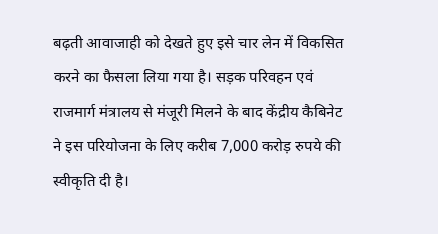बढ़ती आवाजाही को देखते हुए इसे चार लेन में विकसित करने का फैसला लिया गया है। सड़क परिवहन एवं राजमार्ग मंत्रालय से मंजूरी मिलने के बाद केंद्रीय कैबिनेट ने इस परियोजना के लिए करीब 7,000 करोड़ रुपये की स्वीकृति दी है।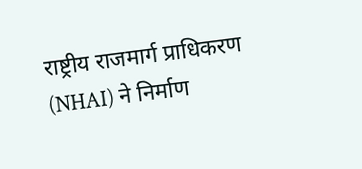राष्ट्रीय राजमार्ग प्राधिकरण (NHAI) ने निर्माण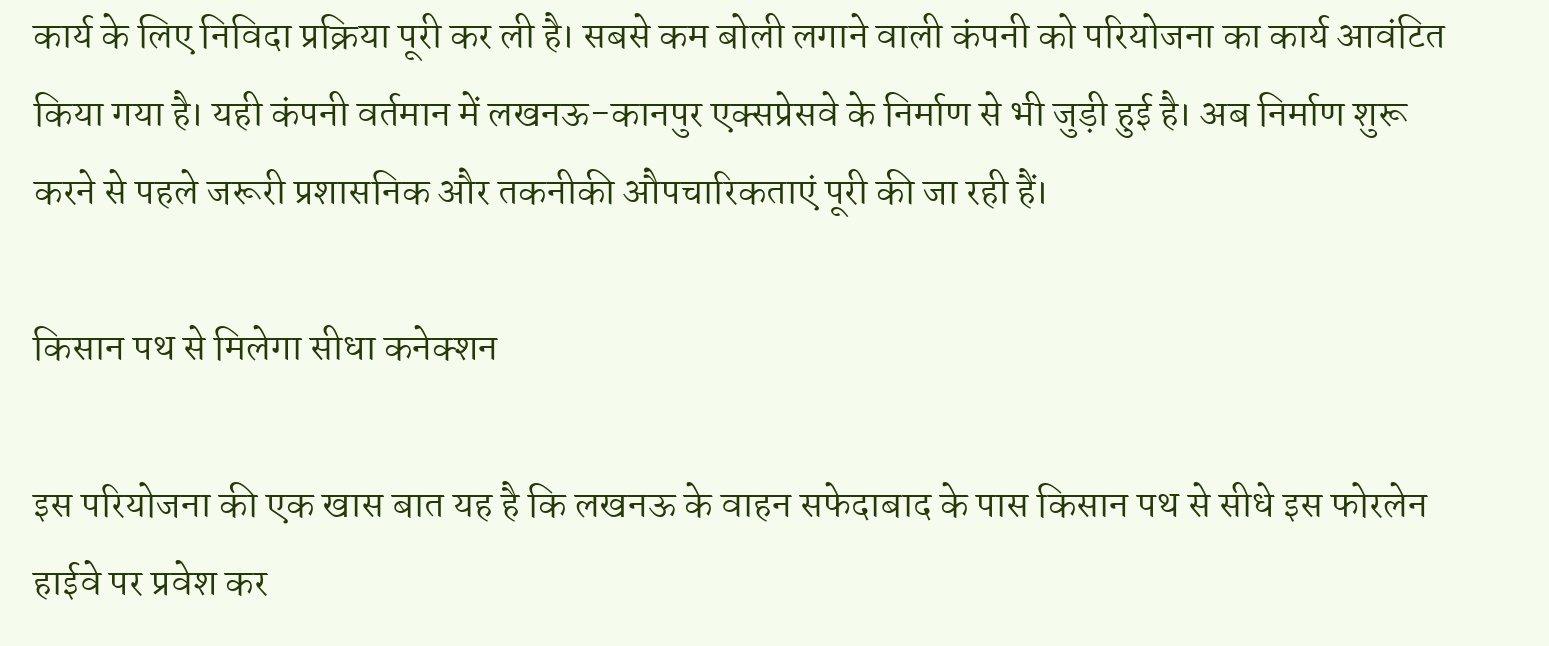कार्य के लिए निविदा प्रक्रिया पूरी कर ली है। सबसे कम बोली लगाने वाली कंपनी को परियोजना का कार्य आवंटित किया गया है। यही कंपनी वर्तमान में लखनऊ-कानपुर एक्सप्रेसवे के निर्माण से भी जुड़ी हुई है। अब निर्माण शुरू करने से पहले जरूरी प्रशासनिक और तकनीकी औपचारिकताएं पूरी की जा रही हैं।

किसान पथ से मिलेगा सीधा कनेक्शन

इस परियोजना की एक खास बात यह है कि लखनऊ के वाहन सफेदाबाद के पास किसान पथ से सीधे इस फोरलेन हाईवे पर प्रवेश कर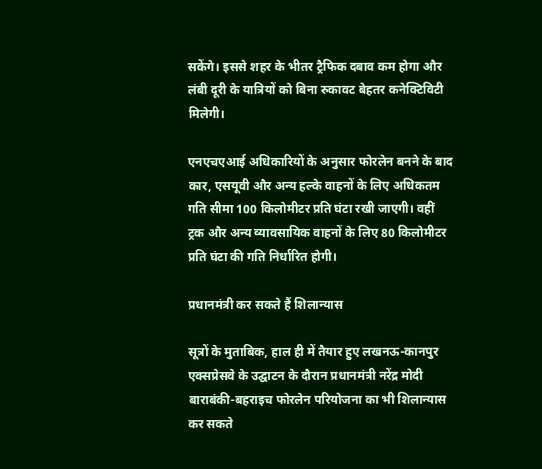सकेंगे। इससे शहर के भीतर ट्रैफिक दबाव कम होगा और लंबी दूरी के यात्रियों को बिना रुकावट बेहतर कनेक्टिविटी मिलेगी।

एनएचएआई अधिकारियों के अनुसार फोरलेन बनने के बाद कार, एसयूवी और अन्य हल्के वाहनों के लिए अधिकतम गति सीमा 100 किलोमीटर प्रति घंटा रखी जाएगी। वहीं ट्रक और अन्य व्यावसायिक वाहनों के लिए 80 किलोमीटर प्रति घंटा की गति निर्धारित होगी।

प्रधानमंत्री कर सकते हैं शिलान्यास

सूत्रों के मुताबिक, हाल ही में तैयार हुए लखनऊ-कानपुर एक्सप्रेसवे के उद्घाटन के दौरान प्रधानमंत्री नरेंद्र मोदी बाराबंकी-बहराइच फोरलेन परियोजना का भी शिलान्यास कर सकते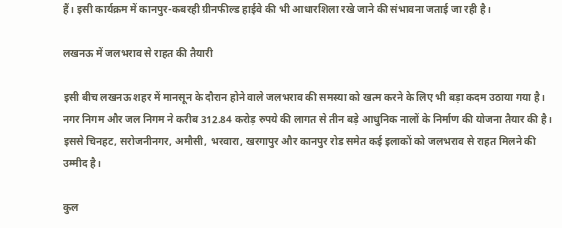हैं। इसी कार्यक्रम में कानपुर-कबरही ग्रीनफील्ड हाईवे की भी आधारशिला रखे जाने की संभावना जताई जा रही है।

लखनऊ में जलभराव से राहत की तैयारी

इसी बीच लखनऊ शहर में मानसून के दौरान होने वाले जलभराव की समस्या को खत्म करने के लिए भी बड़ा कदम उठाया गया है। नगर निगम और जल निगम ने करीब 312.84 करोड़ रुपये की लागत से तीन बड़े आधुनिक नालों के निर्माण की योजना तैयार की है। इससे चिनहट, सरोजनीनगर, अमौसी, भरवारा, खरगापुर और कानपुर रोड समेत कई इलाकों को जलभराव से राहत मिलने की उम्मीद है।

कुल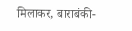मिलाकर, बाराबंकी-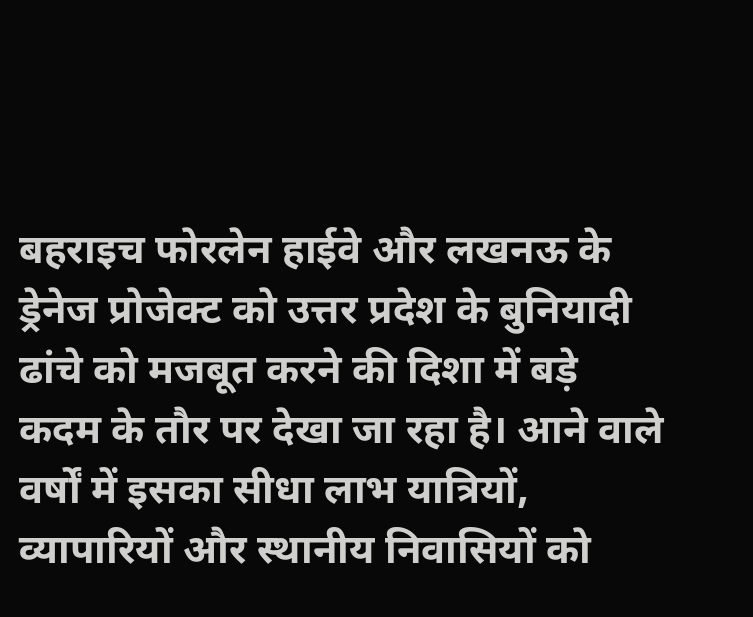बहराइच फोरलेन हाईवे और लखनऊ के ड्रेनेज प्रोजेक्ट को उत्तर प्रदेश के बुनियादी ढांचे को मजबूत करने की दिशा में बड़े कदम के तौर पर देखा जा रहा है। आने वाले वर्षों में इसका सीधा लाभ यात्रियों, व्यापारियों और स्थानीय निवासियों को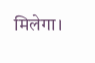मिलेगा।